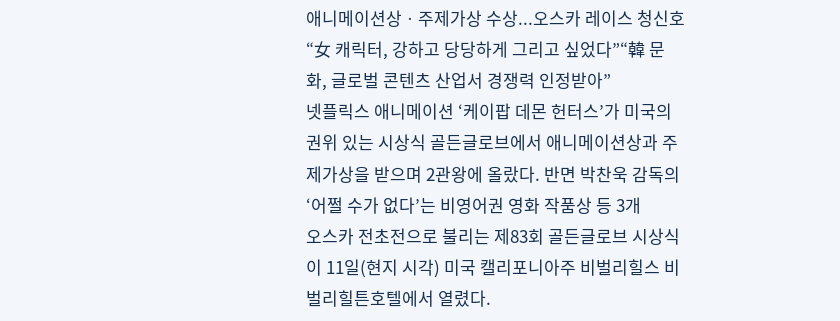애니메이션상ㆍ주제가상 수상...오스카 레이스 청신호“女 캐릭터, 강하고 당당하게 그리고 싶었다”“韓 문화, 글로벌 콘텐츠 산업서 경쟁력 인정받아”
넷플릭스 애니메이션 ‘케이팝 데몬 헌터스’가 미국의 권위 있는 시상식 골든글로브에서 애니메이션상과 주제가상을 받으며 2관왕에 올랐다. 반면 박찬욱 감독의 ‘어쩔 수가 없다’는 비영어권 영화 작품상 등 3개
오스카 전초전으로 불리는 제83회 골든글로브 시상식이 11일(현지 시각) 미국 캘리포니아주 비벌리힐스 비벌리힐튼호텔에서 열렸다.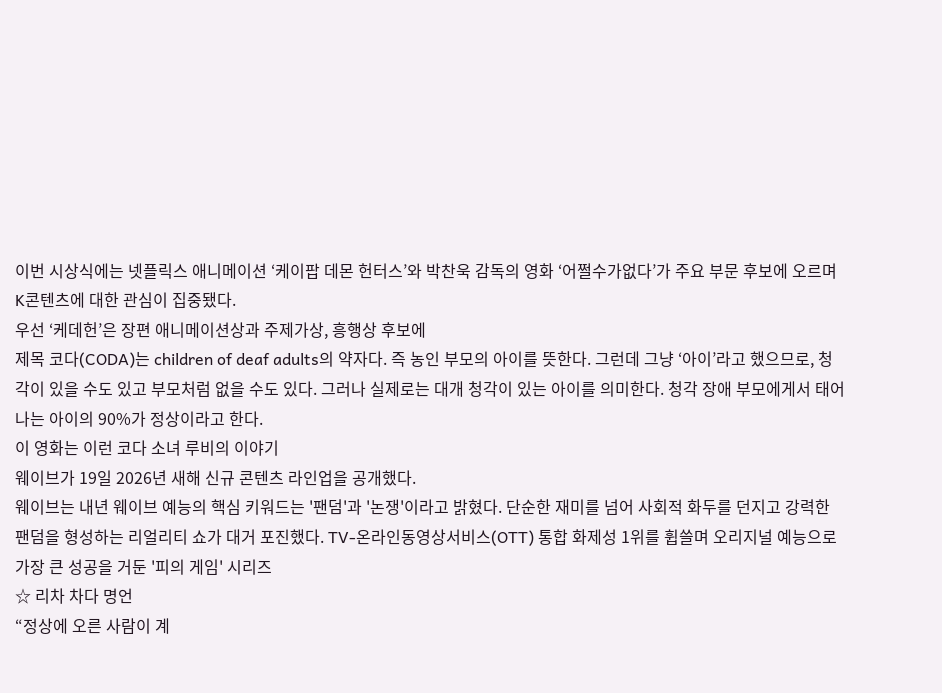이번 시상식에는 넷플릭스 애니메이션 ‘케이팝 데몬 헌터스’와 박찬욱 감독의 영화 ‘어쩔수가없다’가 주요 부문 후보에 오르며 K콘텐츠에 대한 관심이 집중됐다.
우선 ‘케데헌’은 장편 애니메이션상과 주제가상, 흥행상 후보에
제목 코다(CODA)는 children of deaf adults의 약자다. 즉 농인 부모의 아이를 뜻한다. 그런데 그냥 ‘아이’라고 했으므로, 청각이 있을 수도 있고 부모처럼 없을 수도 있다. 그러나 실제로는 대개 청각이 있는 아이를 의미한다. 청각 장애 부모에게서 태어나는 아이의 90%가 정상이라고 한다.
이 영화는 이런 코다 소녀 루비의 이야기
웨이브가 19일 2026년 새해 신규 콘텐츠 라인업을 공개했다.
웨이브는 내년 웨이브 예능의 핵심 키워드는 '팬덤'과 '논쟁'이라고 밝혔다. 단순한 재미를 넘어 사회적 화두를 던지고 강력한 팬덤을 형성하는 리얼리티 쇼가 대거 포진했다. TV-온라인동영상서비스(OTT) 통합 화제성 1위를 휩쓸며 오리지널 예능으로 가장 큰 성공을 거둔 '피의 게임' 시리즈
☆ 리차 차다 명언
“정상에 오른 사람이 계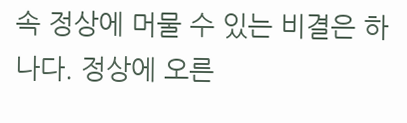속 정상에 머물 수 있는 비결은 하나다. 정상에 오른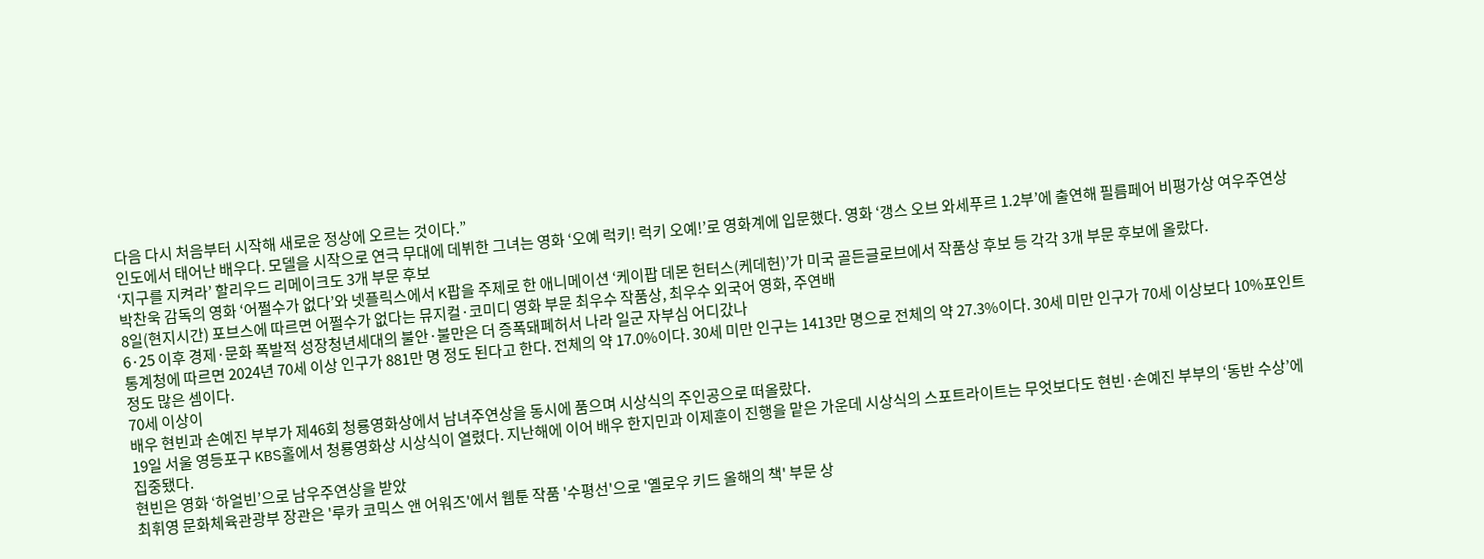다음 다시 처음부터 시작해 새로운 정상에 오르는 것이다.”
인도에서 태어난 배우다. 모델을 시작으로 연극 무대에 데뷔한 그녀는 영화 ‘오예 럭키! 럭키 오예!’로 영화계에 입문했다. 영화 ‘갱스 오브 와세푸르 1.2부’에 출연해 필름페어 비평가상 여우주연상
‘지구를 지켜라’ 할리우드 리메이크도 3개 부문 후보
박찬욱 감독의 영화 ‘어쩔수가 없다’와 넷플릭스에서 K팝을 주제로 한 애니메이션 ‘케이팝 데몬 헌터스(케데헌)’가 미국 골든글로브에서 작품상 후보 등 각각 3개 부문 후보에 올랐다.
8일(현지시간) 포브스에 따르면 어쩔수가 없다는 뮤지컬·코미디 영화 부문 최우수 작품상, 최우수 외국어 영화, 주연배
6·25 이후 경제·문화 폭발적 성장청년세대의 불안·불만은 더 증폭돼폐허서 나라 일군 자부심 어디갔나
통계청에 따르면 2024년 70세 이상 인구가 881만 명 정도 된다고 한다. 전체의 약 17.0%이다. 30세 미만 인구는 1413만 명으로 전체의 약 27.3%이다. 30세 미만 인구가 70세 이상보다 10%포인트 정도 많은 셈이다.
70세 이상이
배우 현빈과 손예진 부부가 제46회 청룡영화상에서 남녀주연상을 동시에 품으며 시상식의 주인공으로 떠올랐다.
19일 서울 영등포구 KBS홀에서 청룡영화상 시상식이 열렸다. 지난해에 이어 배우 한지민과 이제훈이 진행을 맡은 가운데 시상식의 스포트라이트는 무엇보다도 현빈·손예진 부부의 ‘동반 수상’에 집중됐다.
현빈은 영화 ‘하얼빈’으로 남우주연상을 받았
최휘영 문화체육관광부 장관은 '루카 코믹스 앤 어워즈'에서 웹툰 작품 '수평선'으로 '옐로우 키드 올해의 책' 부문 상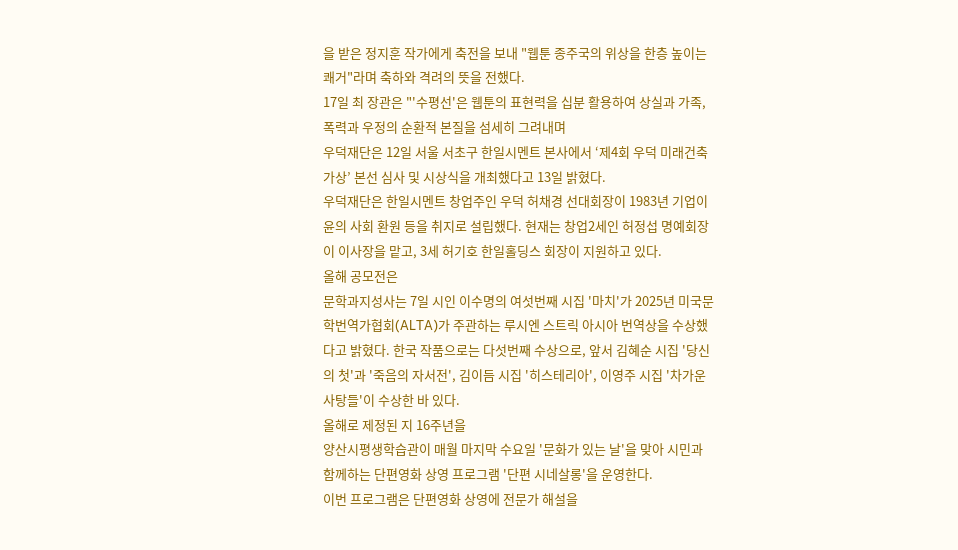을 받은 정지훈 작가에게 축전을 보내 "웹툰 종주국의 위상을 한층 높이는 쾌거"라며 축하와 격려의 뜻을 전했다.
17일 최 장관은 "'수평선'은 웹툰의 표현력을 십분 활용하여 상실과 가족, 폭력과 우정의 순환적 본질을 섬세히 그려내며
우덕재단은 12일 서울 서초구 한일시멘트 본사에서 ‘제4회 우덕 미래건축가상’ 본선 심사 및 시상식을 개최했다고 13일 밝혔다.
우덕재단은 한일시멘트 창업주인 우덕 허채경 선대회장이 1983년 기업이윤의 사회 환원 등을 취지로 설립했다. 현재는 창업2세인 허정섭 명예회장이 이사장을 맡고, 3세 허기호 한일홀딩스 회장이 지원하고 있다.
올해 공모전은
문학과지성사는 7일 시인 이수명의 여섯번째 시집 '마치'가 2025년 미국문학번역가협회(ALTA)가 주관하는 루시엔 스트릭 아시아 번역상을 수상했다고 밝혔다. 한국 작품으로는 다섯번째 수상으로, 앞서 김혜순 시집 '당신의 첫'과 '죽음의 자서전', 김이듬 시집 '히스테리아', 이영주 시집 '차가운 사탕들'이 수상한 바 있다.
올해로 제정된 지 16주년을
양산시평생학습관이 매월 마지막 수요일 '문화가 있는 날'을 맞아 시민과 함께하는 단편영화 상영 프로그램 '단편 시네살롱'을 운영한다.
이번 프로그램은 단편영화 상영에 전문가 해설을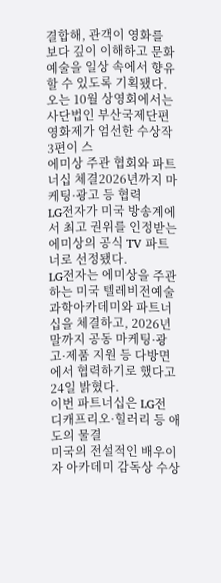결합해, 관객이 영화를 보다 깊이 이해하고 문화예술을 일상 속에서 향유할 수 있도록 기획됐다.
오는 10월 상영회에서는 사단법인 부산국제단편영화제가 엄선한 수상작 3편이 스
에미상 주관 협회와 파트너십 체결2026년까지 마케팅·광고 등 협력
LG전자가 미국 방송계에서 최고 권위를 인정받는 에미상의 공식 TV 파트너로 선정됐다.
LG전자는 에미상을 주관하는 미국 텔레비전예술과학아카데미와 파트너십을 체결하고, 2026년 말까지 공동 마케팅·광고·제품 지원 등 다방면에서 협력하기로 했다고 24일 밝혔다.
이번 파트너십은 LG전
디캐프리오·힐러리 등 애도의 물결
미국의 전설적인 배우이자 아카데미 감독상 수상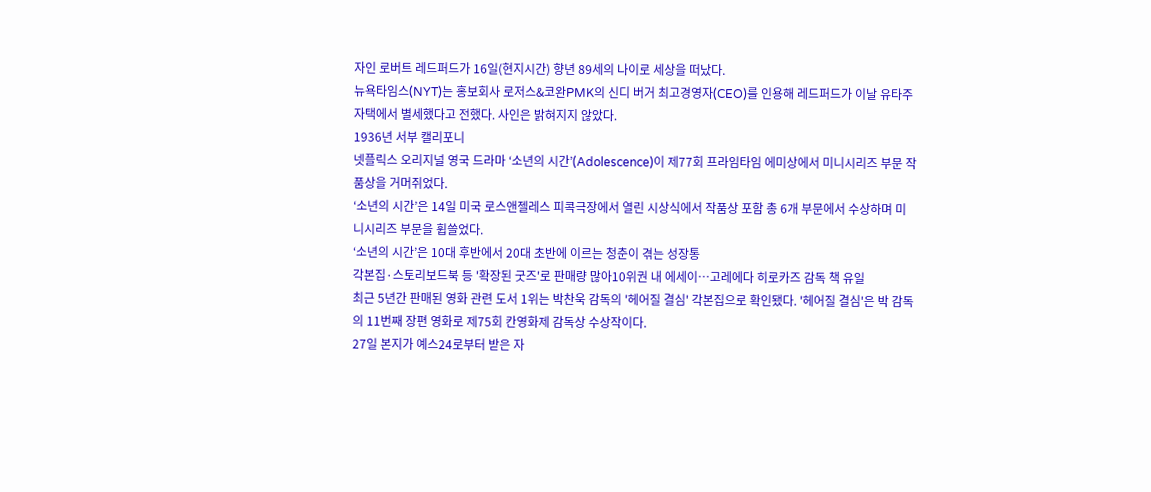자인 로버트 레드퍼드가 16일(현지시간) 향년 89세의 나이로 세상을 떠났다.
뉴욕타임스(NYT)는 홍보회사 로저스&코완PMK의 신디 버거 최고경영자(CEO)를 인용해 레드퍼드가 이날 유타주 자택에서 별세했다고 전했다. 사인은 밝혀지지 않았다.
1936년 서부 캘리포니
넷플릭스 오리지널 영국 드라마 ‘소년의 시간’(Adolescence)이 제77회 프라임타임 에미상에서 미니시리즈 부문 작품상을 거머쥐었다.
‘소년의 시간’은 14일 미국 로스앤젤레스 피콕극장에서 열린 시상식에서 작품상 포함 총 6개 부문에서 수상하며 미니시리즈 부문을 휩쓸었다.
‘소년의 시간’은 10대 후반에서 20대 초반에 이르는 청춘이 겪는 성장통
각본집·스토리보드북 등 '확장된 굿즈'로 판매량 많아10위권 내 에세이⋯고레에다 히로카즈 감독 책 유일
최근 5년간 판매된 영화 관련 도서 1위는 박찬욱 감독의 '헤어질 결심' 각본집으로 확인됐다. '헤어질 결심'은 박 감독의 11번째 장편 영화로 제75회 칸영화제 감독상 수상작이다.
27일 본지가 예스24로부터 받은 자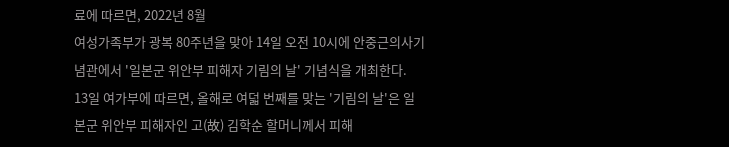료에 따르면, 2022년 8월
여성가족부가 광복 80주년을 맞아 14일 오전 10시에 안중근의사기념관에서 '일본군 위안부 피해자 기림의 날' 기념식을 개최한다.
13일 여가부에 따르면, 올해로 여덟 번째를 맞는 '기림의 날'은 일본군 위안부 피해자인 고(故) 김학순 할머니께서 피해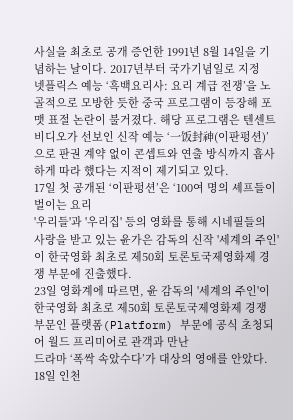사실을 최초로 공개 증언한 1991년 8월 14일을 기념하는 날이다. 2017년부터 국가기념일로 지정
넷플릭스 예능 ‘흑백요리사: 요리 계급 전쟁’을 노골적으로 모방한 듯한 중국 프로그램이 등장해 포맷 표절 논란이 불거졌다. 해당 프로그램은 텐센트 비디오가 선보인 신작 예능 ‘一饭封神(이판펑션)’으로 판권 계약 없이 콘셉트와 연출 방식까지 흡사하게 따라 했다는 지적이 제기되고 있다.
17일 첫 공개된 ‘이판펑션’은 ‘100여 명의 셰프들이 벌이는 요리
'우리들'과 '우리집' 등의 영화를 통해 시네필들의 사랑을 받고 있는 윤가은 감독의 신작 '세계의 주인'이 한국영화 최초로 제50회 토론토국제영화제 경쟁 부문에 진출했다.
23일 영화계에 따르면, 윤 감독의 '세계의 주인'이 한국영화 최초로 제50회 토론토국제영화제 경쟁 부문인 플랫폼(Platform) 부문에 공식 초청되어 월드 프리미어로 관객과 만난
드라마 ‘폭싹 속았수다’가 대상의 영애를 안았다.
18일 인천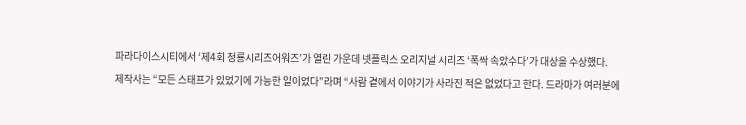파라다이스시티에서 ‘제4회 청룡시리즈어워즈’가 열린 가운데 넷플릭스 오리지널 시리즈 ‘폭싹 속았수다’가 대상을 수상했다.
제작사는 “모든 스태프가 있었기에 가능한 일이었다”라며 “사람 곁에서 이야기가 사라진 적은 없었다고 한다. 드라마가 여러분에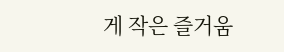게 작은 즐거움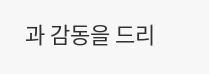과 감동을 드리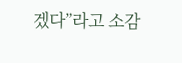겠다”라고 소감